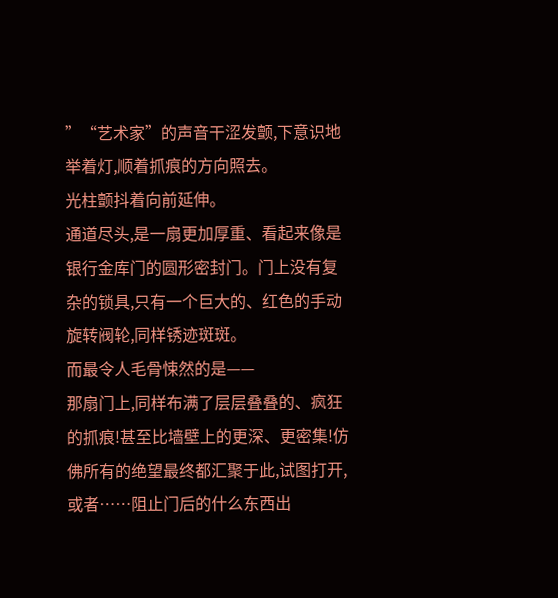”“艺术家”的声音干涩发颤,下意识地举着灯,顺着抓痕的方向照去。
光柱颤抖着向前延伸。
通道尽头,是一扇更加厚重、看起来像是银行金库门的圆形密封门。门上没有复杂的锁具,只有一个巨大的、红色的手动旋转阀轮,同样锈迹斑斑。
而最令人毛骨悚然的是——
那扇门上,同样布满了层层叠叠的、疯狂的抓痕!甚至比墙壁上的更深、更密集!仿佛所有的绝望最终都汇聚于此,试图打开,或者……阻止门后的什么东西出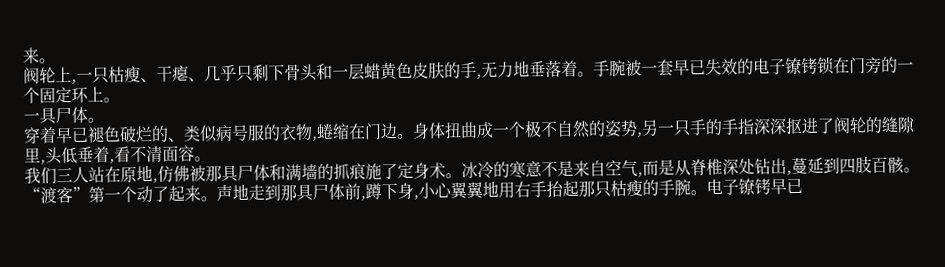来。
阀轮上,一只枯瘦、干瘪、几乎只剩下骨头和一层蜡黄色皮肤的手,无力地垂落着。手腕被一套早已失效的电子镣铐锁在门旁的一个固定环上。
一具尸体。
穿着早已褪色破烂的、类似病号服的衣物,蜷缩在门边。身体扭曲成一个极不自然的姿势,另一只手的手指深深抠进了阀轮的缝隙里,头低垂着,看不清面容。
我们三人站在原地,仿佛被那具尸体和满墙的抓痕施了定身术。冰冷的寒意不是来自空气,而是从脊椎深处钻出,蔓延到四肢百骸。
“渡客”第一个动了起来。声地走到那具尸体前,蹲下身,小心翼翼地用右手抬起那只枯瘦的手腕。电子镣铐早已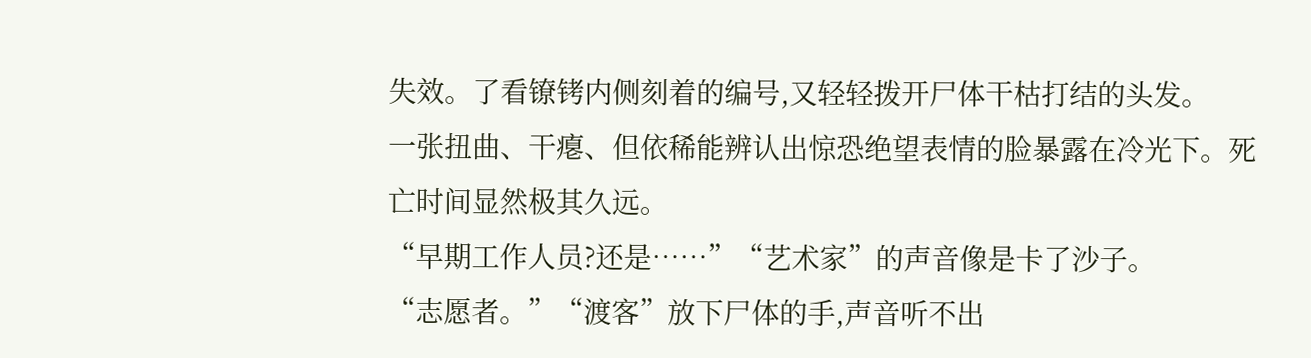失效。了看镣铐内侧刻着的编号,又轻轻拨开尸体干枯打结的头发。
一张扭曲、干瘪、但依稀能辨认出惊恐绝望表情的脸暴露在冷光下。死亡时间显然极其久远。
“早期工作人员?还是……”“艺术家”的声音像是卡了沙子。
“志愿者。”“渡客”放下尸体的手,声音听不出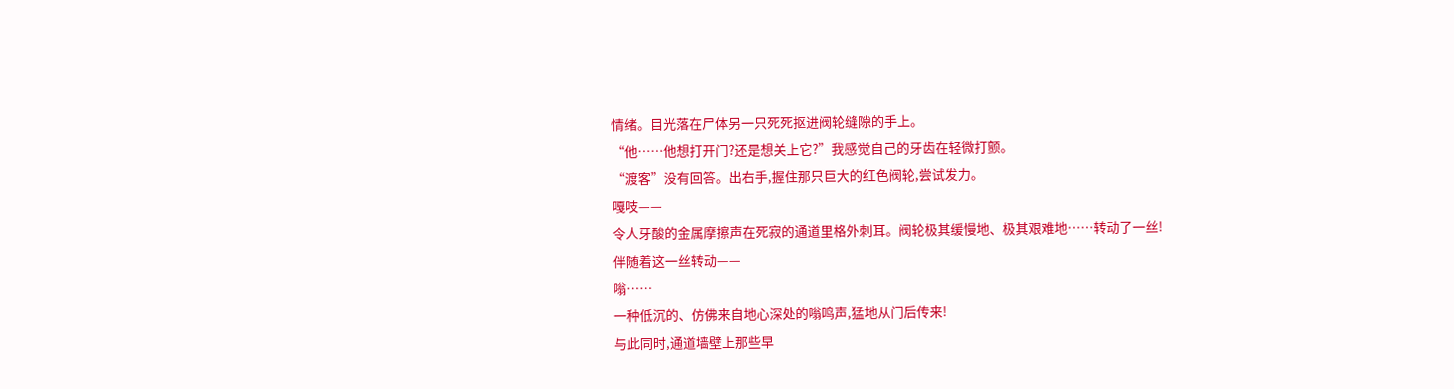情绪。目光落在尸体另一只死死抠进阀轮缝隙的手上。
“他……他想打开门?还是想关上它?”我感觉自己的牙齿在轻微打颤。
“渡客”没有回答。出右手,握住那只巨大的红色阀轮,尝试发力。
嘎吱——
令人牙酸的金属摩擦声在死寂的通道里格外刺耳。阀轮极其缓慢地、极其艰难地……转动了一丝!
伴随着这一丝转动——
嗡……
一种低沉的、仿佛来自地心深处的嗡鸣声,猛地从门后传来!
与此同时,通道墙壁上那些早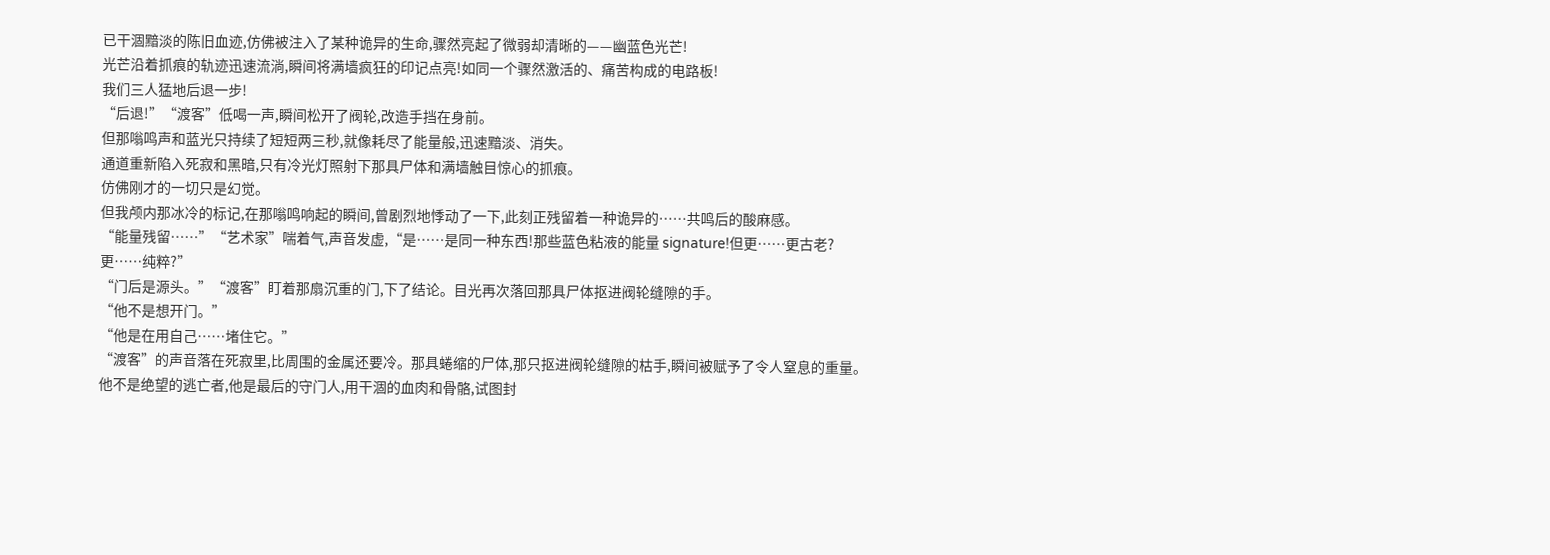已干涸黯淡的陈旧血迹,仿佛被注入了某种诡异的生命,骤然亮起了微弱却清晰的——幽蓝色光芒!
光芒沿着抓痕的轨迹迅速流淌,瞬间将满墙疯狂的印记点亮!如同一个骤然激活的、痛苦构成的电路板!
我们三人猛地后退一步!
“后退!”“渡客”低喝一声,瞬间松开了阀轮,改造手挡在身前。
但那嗡鸣声和蓝光只持续了短短两三秒,就像耗尽了能量般,迅速黯淡、消失。
通道重新陷入死寂和黑暗,只有冷光灯照射下那具尸体和满墙触目惊心的抓痕。
仿佛刚才的一切只是幻觉。
但我颅内那冰冷的标记,在那嗡鸣响起的瞬间,曾剧烈地悸动了一下,此刻正残留着一种诡异的……共鸣后的酸麻感。
“能量残留……”“艺术家”喘着气,声音发虚,“是……是同一种东西!那些蓝色粘液的能量 signature!但更……更古老?更……纯粹?”
“门后是源头。”“渡客”盯着那扇沉重的门,下了结论。目光再次落回那具尸体抠进阀轮缝隙的手。
“他不是想开门。”
“他是在用自己……堵住它。”
“渡客”的声音落在死寂里,比周围的金属还要冷。那具蜷缩的尸体,那只抠进阀轮缝隙的枯手,瞬间被赋予了令人窒息的重量。他不是绝望的逃亡者,他是最后的守门人,用干涸的血肉和骨骼,试图封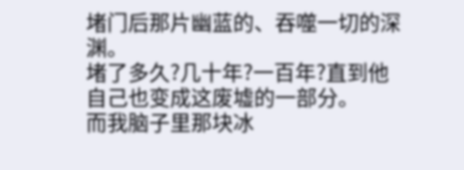堵门后那片幽蓝的、吞噬一切的深渊。
堵了多久?几十年?一百年?直到他自己也变成这废墟的一部分。
而我脑子里那块冰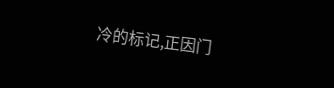冷的标记,正因门